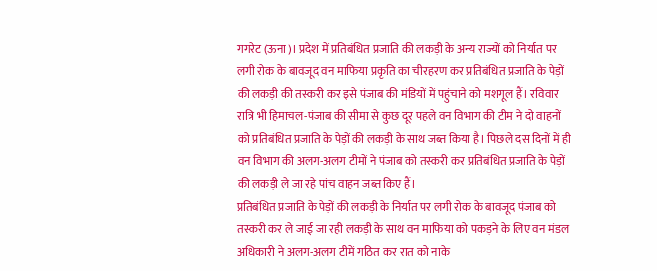गगरेट (ऊना)। प्रदेश में प्रतिबंधित प्रजाति की लकड़ी के अन्य राज्यों को निर्यात पर लगी रोक के बावजूद वन माफिया प्रकृति का चीरहरण कर प्रतिबंधित प्रजाति के पेड़ों की लकड़ी की तस्करी कर इसे पंजाब की मंडियों में पहुंचाने को मशगूल हैं। रविवार रात्रि भी हिमाचल-पंजाब की सीमा से कुछ दूर पहले वन विभाग की टीम ने दो वाहनों को प्रतिबंधित प्रजाति के पेड़ों की लकड़ी के साथ जब्त किया है। पिछले दस दिनों में ही वन विभाग की अलग-अलग टीमों ने पंजाब को तस्करी कर प्रतिबंधित प्रजाति के पेड़ों की लकड़ी ले जा रहे पांच वाहन जब्त किए हैं।
प्रतिबंधित प्रजाति के पेड़ों की लकड़ी के निर्यात पर लगी रोक के बावजूद पंजाब को तस्करी कर ले जाई जा रही लकड़ी के साथ वन माफिया को पकड़ने के लिए वन मंडल अधिकारी ने अलग-अलग टीमें गठित कर रात को नाके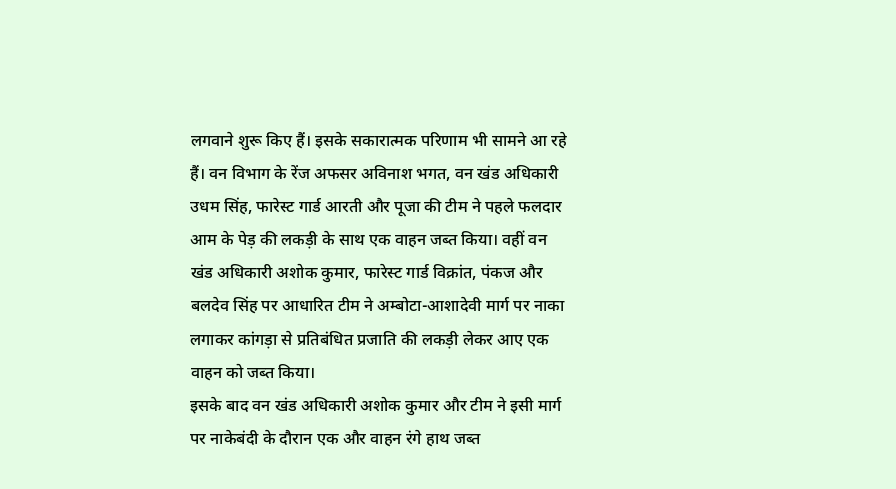लगवाने शुरू किए हैं। इसके सकारात्मक परिणाम भी सामने आ रहे हैं। वन विभाग के रेंज अफसर अविनाश भगत, वन खंड अधिकारी उधम सिंह, फारेस्ट गार्ड आरती और पूजा की टीम ने पहले फलदार आम के पेड़ की लकड़ी के साथ एक वाहन जब्त किया। वहीं वन खंड अधिकारी अशोक कुमार, फारेस्ट गार्ड विक्रांत, पंकज और बलदेव सिंह पर आधारित टीम ने अम्बोटा-आशादेवी मार्ग पर नाका लगाकर कांगड़ा से प्रतिबंधित प्रजाति की लकड़ी लेकर आए एक वाहन को जब्त किया।
इसके बाद वन खंड अधिकारी अशोक कुमार और टीम ने इसी मार्ग पर नाकेबंदी के दौरान एक और वाहन रंगे हाथ जब्त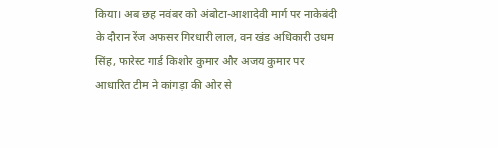किया। अब छह नवंबर को अंबोटा-आशादेवी मार्ग पर नाकेबंदी के दौरान रेंज अफसर गिरधारी लाल, वन खंड अधिकारी उधम सिंह, फारेस्ट गार्ड किशोर कुमार और अजय कुमार पर आधारित टीम ने कांगड़ा की ओर से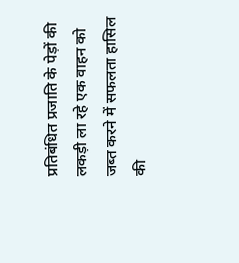प्रतिबंधित प्रजाति के पेड़ों की लकड़ी ला रहे एक वाहन को जब्त करने में सफलता हासिल की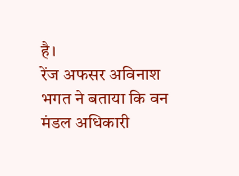है।
रेंज अफसर अविनाश भगत ने बताया कि वन मंडल अधिकारी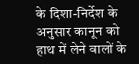के दिशा-निर्देश के अनुसार कानून को हाथ में लेने वालों के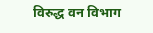विरुद्ध वन विभाग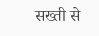सख्ती से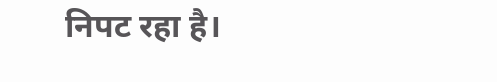निपट रहा है।